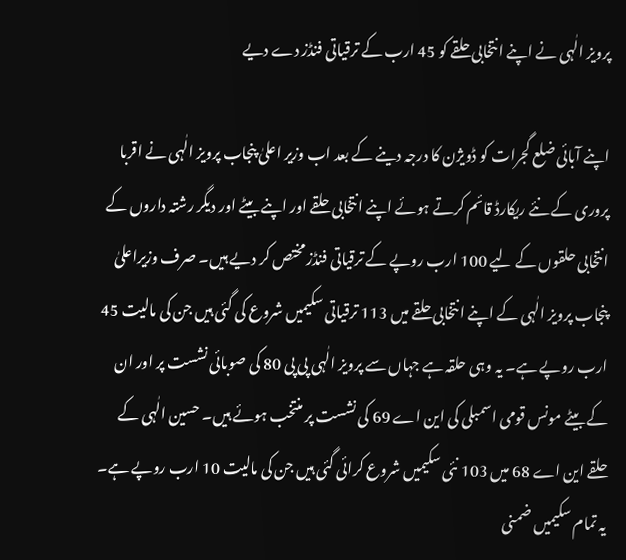پرویز الٰہی نے اپنے انتخابی حلقے کو 45 ارب کے ترقیاتی فنڈز دے دیے

اپنے آبائی ضلع گجرات کو ڈویژن کا درجہ دینے کے بعد اب وزیر اعلیٰ پنجاب پرویز الٰہی نے اقربا پروری کے نئے ریکارڈ قائم کرتے ہوئے اپنے انتخابی حلقے اور اپنے بیٹے اور دیگر رشتہ داروں کے انتخابی حلقوں کے لیے 100 ارب روپے کے ترقیاتی فنڈز مختص کر دیے ہیں۔ صرف وزیراعلیٰ پنجاب پرویز الٰہی کے اپنے انتخابی حلقے میں 113 ترقیاتی سکیمیں شروع کی گئی ہیں جن کی مالیت 45 ارب روپے ہے۔ یہ وہی حلقہ ہے جہاں سے پرویز الٰہی پی پی 80 کی صوبائی نشست پر اور ان کے بیٹے مونس قومی اسمبلی کی این اے 69 کی نشست پر منتخب ہوئے ہیں۔ حسین الٰہی کے حلقے این اے 68 میں 103 نئی سکیمیں شروع کرائی گئی ہیں جن کی مالیت 10 ارب روپے ہے۔ یہ تمام سکیمیں ضمنی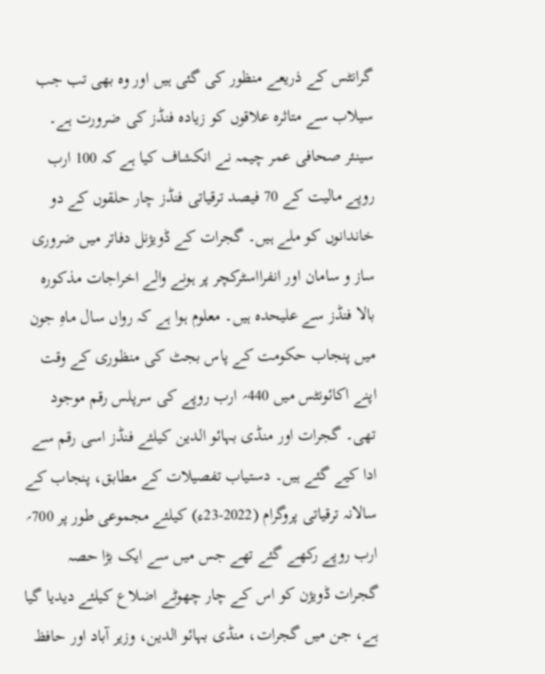گرانٹس کے ذریعے منظور کی گئی ہیں اور وہ بھی تب جب سیلاب سے متاثرہ علاقوں کو زیادہ فنڈز کی ضرورت ہے۔
سینئر صحافی عمر چیمہ نے انکشاف کیا ہے کہ 100 ارب روپے مالیت کے 70 فیصد ترقیاتی فنڈز چار حلقوں کے دو خاندانوں کو ملے ہیں۔ گجرات کے ڈویژنل دفاتر میں ضروری ساز و سامان اور انفرااسٹرکچر پر ہونے والے اخراجات مذکورہ بالا فنڈز سے علیحدہ ہیں۔ معلوم ہوا ہے کہ رواں سال ماہِ جون میں پنجاب حکومت کے پاس بجٹ کی منظوری کے وقت اپنے اکائونٹس میں 440؍ ارب روپے کی سرپلس رقم موجود تھی۔ گجرات اور منڈی بہائو الدین کیلئے فنڈز اسی رقم سے ادا کیے گئے ہیں۔ دستیاب تفصیلات کے مطابق، پنجاب کے سالانہ ترقیاتی پروگرام (2022-23ء) کیلئے مجموعی طور پر 700؍ ارب روپے رکھے گئے تھے جس میں سے ایک بڑا حصہ گجرات ڈویژن کو اس کے چار چھوٹے اضلاع کیلئے دیدیا گیا ہے، جن میں گجرات، منڈی بہائو الدین، وزیر آباد اور حافظ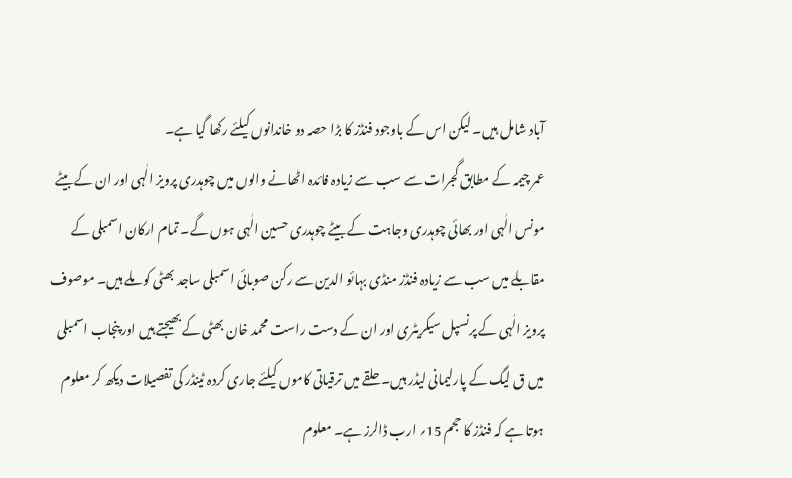آباد شامل ہیں۔ لیکن اس کے باوجود فنڈز کا بڑا حصہ دو خاندانوں کیلئے رکھا گیا ہے۔
عمر چیمہ کے مطابق گجرات سے سب سے زیادہ فائدہ اٹھانے والوں میں چوہدری پرویز الٰہی اور ان کے بیٹے مونس الٰہی اور بھائی چوہدری وجاہت کے بیٹے چوہدری حسین الٰہی ہوں گے۔ تمام ارکان اسمبلی کے مقابلے میں سب سے زیادہ فنڈز منڈی بہائو الدین سے رکن صوبائی اسمبلی ساجد بھٹی کو ملے ہیں۔ موصوف پرویز الٰہی کے پرنسپل سیکریٹری اور ان کے دست راست محمد خان بھٹی کے بھیجتے ہیں اور پنجاب اسمبلی میں ق لیگ کے پارلیمانی لیڈر ہیں۔ حلقے میں ترقیاتی کاموں کیلئے جاری کردہ ٹینڈر کی تفصیلات دیکھ کر معلوم ہوتا ہے کہ فنڈز کا حجم 15؍ ارب ڈالرز ہے۔ معلوم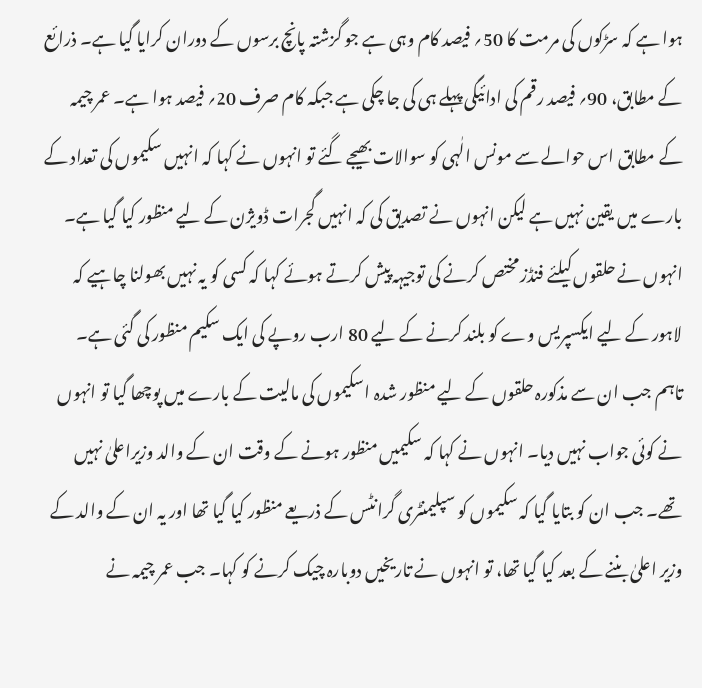ہوا ہے کہ سڑکوں کی مرمت کا 50؍ فیصد کام وہی ہے جو گزشتہ پانچ برسوں کے دوران کرایا گیا ہے۔ ذرائع کے مطابق، 90؍ فیصد رقم کی ادائیگی پہلے ہی کی جا چکی ہے جبکہ کام صرف 20؍ فیصد ہوا ہے۔ عمر چیمہ کے مطابق اس حوالے سے مونس الٰہی کو سوالات بھیجے گئے تو انہوں نے کہا کہ انہیں سکیموں کی تعداد کے بارے میں یقین نہیں ہے لیکن انہوں نے تصدیق کی کہ انہیں گجرات ڈویژن کے لیے منظور کیا گیا ہے۔ انہوں نے حلقوں کیلئے فنڈز مختص کرنے کی توجیہہ پیش کرتے ہوئے کہا کہ کسی کو یہ نہیں بھولنا چاہیے کہ لاہور کے لیے ایکسپریس وے کو بلند کرنے کے لیے 80 ارب روپے کی ایک سکیم منظور کی گئی ہے۔ تاہم جب ان سے مذکورہ حلقوں کے لیے منظور شدہ اسکیموں کی مالیت کے بارے میں پوچھا گیا تو انہوں نے کوئی جواب نہیں دیا۔ انہوں نے کہا کہ سکیمیں منظور ہونے کے وقت ان کے والد وزیراعلیٰ نہیں تھے۔ جب ان کو بتایا گیا کہ سکیموں کو سپلیمنٹری گرانٹس کے ذریعے منظور کیا گیا تھا اور یہ ان کے والد کے وزیر اعلیٰ بننے کے بعد کیا گیا تھا، تو انہوں نے تاریخیں دوبارہ چیک کرنے کو کہا۔ جب عمر چیمہ نے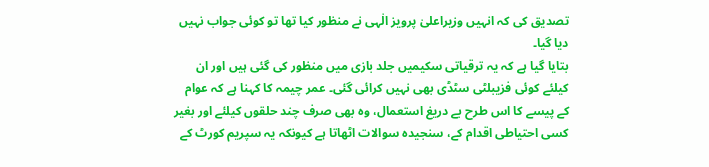تصدیق کی کہ انہیں وزیراعلیٰ پرویز الٰہی نے منظور کیا تھا تو کوئی جواب نہیں دیا گیا۔
بتایا گیا ہے کہ یہ ترقیاتی سکیمیں جلد بازی میں منظور کی گئی ہیں اور ان کیلئے کوئی فزیبلٹی سٹڈی بھی نہیں کرائی گئی۔ عمر چیمہ کا کہنا ہے کہ عوام کے پیسے کا اس طرح بے دریغ استعمال، وہ بھی صرف چند حلقوں کیلئے اور بغیر کسی احتیاطی اقدام کے، سنجیدہ سوالات اٹھاتا ہے کیونکہ یہ سپریم کورٹ کے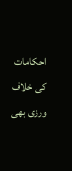احکامات کی خلاف ورزی بھی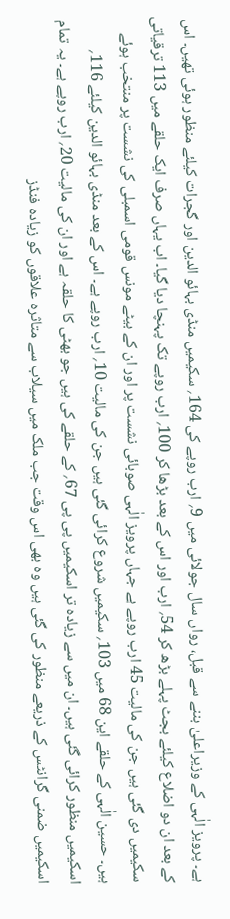ہے۔ پرویز الٰہی کے وزیراعلیٰ بننے سے قبل، رواں سال جولائی میں 9؍ ارب روپے کی 164؍ سکیمیں منڈی بہائو الدین اور گجرات کیلئے منظور ہوئی تھیں۔ اس کے بعد ان دو اضلاع کیلئے بجٹ پہلے بڑھ کر 54؍ ارب اور اس کے بعد بڑھا کر 100؍ ارب روپے تک پہنچا دیا گیا۔ اب یہاں صرف ایک حلقے میں 113 ترقیاتی سکیمیں دی گئی ہیں جن کی مالیت 45 ارب روپے ہے جہاں پرویز الٰہی صوبائی نشست پر اور ان کے بیٹے مونس قومی اسمبلی کی نشست پر منتخب ہوئے ہیں۔ حسین الٰہی کے حلقے این 68 میں 103؍ سکیمیں شروع کرائی گئی ہیں جن کی مالیت 10؍ ارب روپے ہے۔ اس کے بعد منڈی بہائو الدین کیلئے 116؍ اسکیمیں منظور کرائی گئی ہیں۔ ان میں سے زیادہ تر اسکیمیں پی پی 67؍ کے حلقے کی ہیں جو بھٹی کا حلقہ ہے اور ان کی مالیت 20؍ ارب روپے ہے۔ یہ تمام اسکیمیں ضمنی گرانٹس کے ذریعے منظور کی گئی ہیں وہ بھی اس وقت جب ملک میں سیلاب سے متاثرہ علاقوں کو زیادہ فنڈز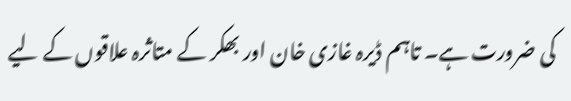کی ضرورت ہے۔ تاہم ڈیرہ غازی خان اور بھکر کے متاثرہ علاقوں کے لیے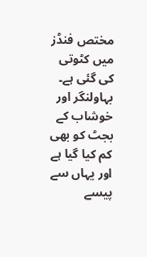مختص فنڈز میں کٹوتی کی گئی ہے۔ بہاولنگر اور خوشاب کے بجٹ کو بھی کم کیا گیا ہے اور یہاں سے پیسے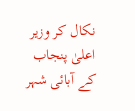نکال کر وزیر اعلیٰ پنجاب کے آبائی شہر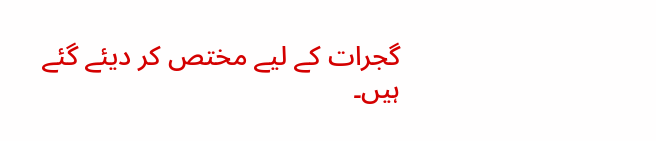گجرات کے لیے مختص کر دیئے گئے ہیں۔